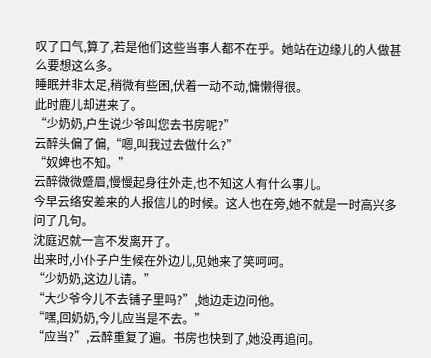叹了口气,算了,若是他们这些当事人都不在乎。她站在边缘儿的人做甚么要想这么多。
睡眠并非太足,稍微有些困,伏着一动不动,慵懒得很。
此时鹿儿却进来了。
“少奶奶,户生说少爷叫您去书房呢?”
云醉头偏了偏,“嗯,叫我过去做什么?”
“奴婢也不知。”
云醉微微蹙眉,慢慢起身往外走,也不知这人有什么事儿。
今早云络安差来的人报信儿的时候。这人也在旁,她不就是一时高兴多问了几句。
沈庭迟就一言不发离开了。
出来时,小仆子户生候在外边儿,见她来了笑呵呵。
“少奶奶,这边儿请。”
“大少爷今儿不去铺子里吗?”,她边走边问他。
“嘿,回奶奶,今儿应当是不去。”
“应当?”,云醉重复了遍。书房也快到了,她没再追问。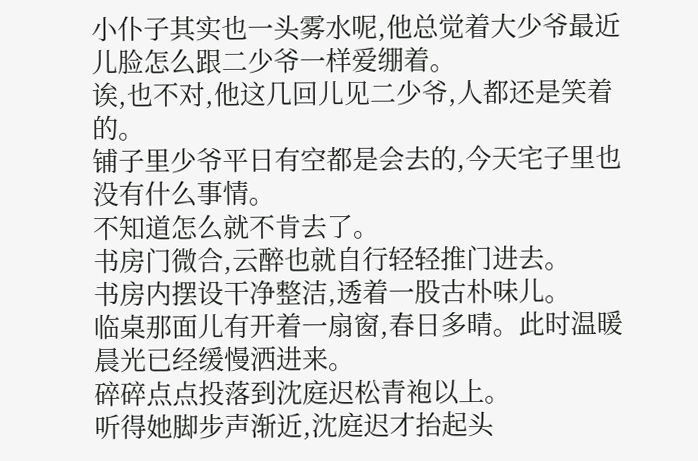小仆子其实也一头雾水呢,他总觉着大少爷最近儿脸怎么跟二少爷一样爱绷着。
诶,也不对,他这几回儿见二少爷,人都还是笑着的。
铺子里少爷平日有空都是会去的,今天宅子里也没有什么事情。
不知道怎么就不肯去了。
书房门微合,云醉也就自行轻轻推门进去。
书房内摆设干净整洁,透着一股古朴味儿。
临桌那面儿有开着一扇窗,春日多晴。此时温暖晨光已经缓慢洒进来。
碎碎点点投落到沈庭迟松青袍以上。
听得她脚步声渐近,沈庭迟才抬起头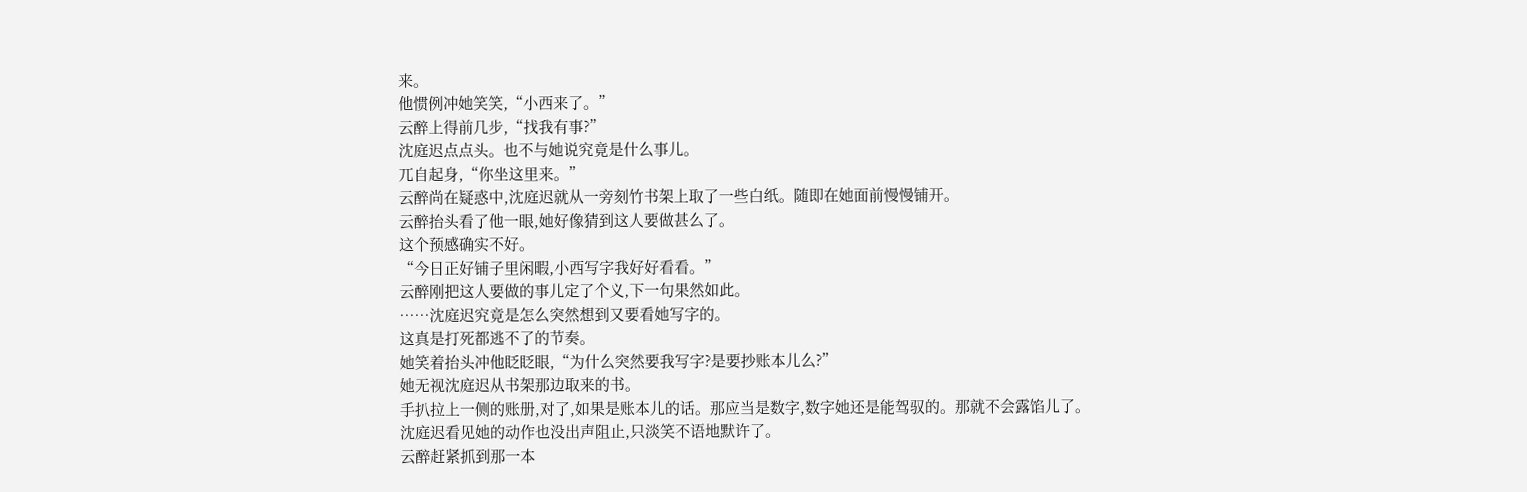来。
他惯例冲她笑笑,“小西来了。”
云醉上得前几步,“找我有事?”
沈庭迟点点头。也不与她说究竟是什么事儿。
兀自起身,“你坐这里来。”
云醉尚在疑惑中,沈庭迟就从一旁刻竹书架上取了一些白纸。随即在她面前慢慢铺开。
云醉抬头看了他一眼,她好像猜到这人要做甚么了。
这个预感确实不好。
“今日正好铺子里闲暇,小西写字我好好看看。”
云醉刚把这人要做的事儿定了个义,下一句果然如此。
……沈庭迟究竟是怎么突然想到又要看她写字的。
这真是打死都逃不了的节奏。
她笑着抬头冲他眨眨眼,“为什么突然要我写字?是要抄账本儿么?”
她无视沈庭迟从书架那边取来的书。
手扒拉上一侧的账册,对了,如果是账本儿的话。那应当是数字,数字她还是能驾驭的。那就不会露馅儿了。
沈庭迟看见她的动作也没出声阻止,只淡笑不语地默许了。
云醉赶紧抓到那一本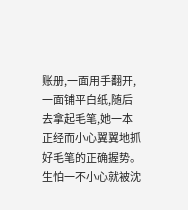账册,一面用手翻开,一面铺平白纸,随后去拿起毛笔,她一本正经而小心翼翼地抓好毛笔的正确握势。
生怕一不小心就被沈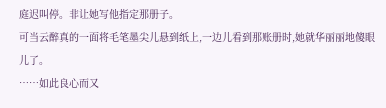庭迟叫停。非让她写他指定那册子。
可当云醉真的一面将毛笔墨尖儿悬到纸上,一边儿看到那账册时,她就华丽丽地傻眼儿了。
……如此良心而又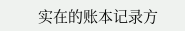实在的账本记录方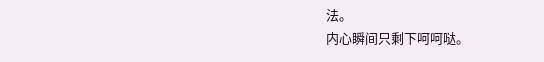法。
内心瞬间只剩下呵呵哒。